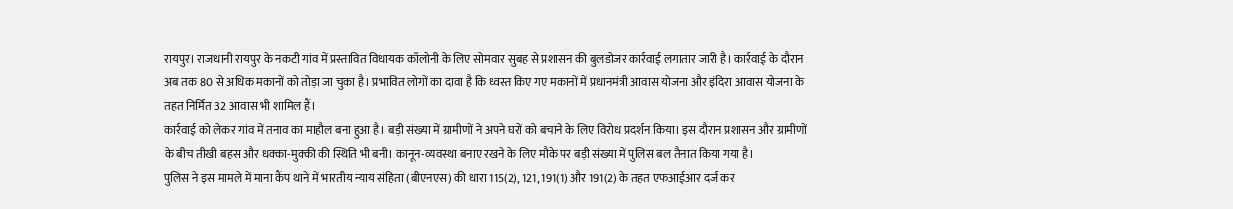रायपुर। राजधानी रायपुर के नकटी गांव में प्रस्तावित विधायक कॉलोनी के लिए सोमवार सुबह से प्रशासन की बुलडोजर कार्रवाई लगातार जारी है। कार्रवाई के दौरान अब तक 80 से अधिक मकानों को तोड़ा जा चुका है। प्रभावित लोगों का दावा है कि ध्वस्त किए गए मकानों में प्रधानमंत्री आवास योजना और इंदिरा आवास योजना के तहत निर्मित 32 आवास भी शामिल हैं।
कार्रवाई को लेकर गांव में तनाव का माहौल बना हुआ है। बड़ी संख्या में ग्रामीणों ने अपने घरों को बचाने के लिए विरोध प्रदर्शन किया। इस दौरान प्रशासन और ग्रामीणों के बीच तीखी बहस और धक्का-मुक्की की स्थिति भी बनी। कानून-व्यवस्था बनाए रखने के लिए मौके पर बड़ी संख्या में पुलिस बल तैनात किया गया है।
पुलिस ने इस मामले में माना कैंप थाने में भारतीय न्याय संहिता (बीएनएस) की धारा 115(2), 121, 191(1) और 191(2) के तहत एफआईआर दर्ज कर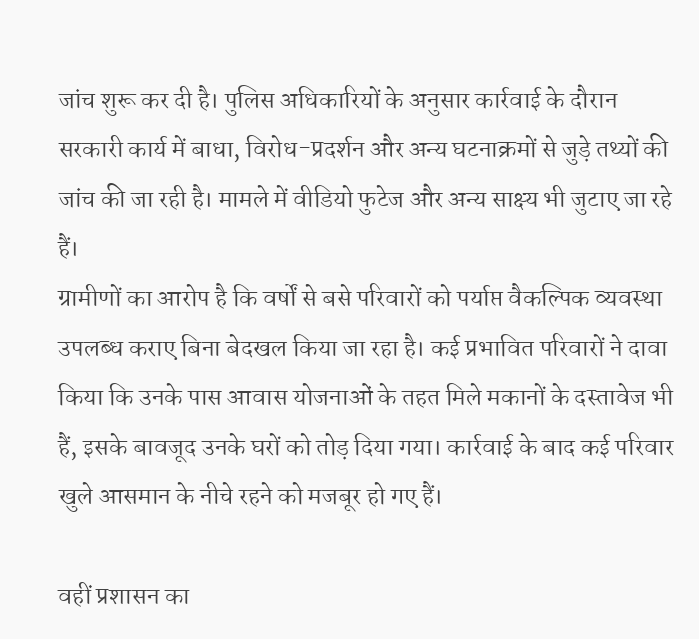जांच शुरू कर दी है। पुलिस अधिकारियों के अनुसार कार्रवाई के दौरान सरकारी कार्य में बाधा, विरोध-प्रदर्शन और अन्य घटनाक्रमों से जुड़े तथ्यों की जांच की जा रही है। मामले में वीडियो फुटेज और अन्य साक्ष्य भी जुटाए जा रहे हैं।
ग्रामीणों का आरोप है कि वर्षों से बसे परिवारों को पर्याप्त वैकल्पिक व्यवस्था उपलब्ध कराए बिना बेदखल किया जा रहा है। कई प्रभावित परिवारों ने दावा किया कि उनके पास आवास योजनाओं के तहत मिले मकानों के दस्तावेज भी हैं, इसके बावजूद उनके घरों को तोड़ दिया गया। कार्रवाई के बाद कई परिवार खुले आसमान के नीचे रहने को मजबूर हो गए हैं।

वहीं प्रशासन का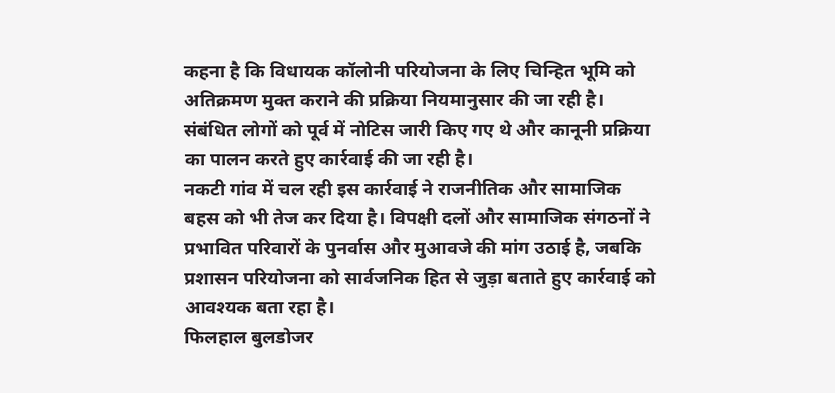कहना है कि विधायक कॉलोनी परियोजना के लिए चिन्हित भूमि को अतिक्रमण मुक्त कराने की प्रक्रिया नियमानुसार की जा रही है। संबंधित लोगों को पूर्व में नोटिस जारी किए गए थे और कानूनी प्रक्रिया का पालन करते हुए कार्रवाई की जा रही है।
नकटी गांव में चल रही इस कार्रवाई ने राजनीतिक और सामाजिक बहस को भी तेज कर दिया है। विपक्षी दलों और सामाजिक संगठनों ने प्रभावित परिवारों के पुनर्वास और मुआवजे की मांग उठाई है, जबकि प्रशासन परियोजना को सार्वजनिक हित से जुड़ा बताते हुए कार्रवाई को आवश्यक बता रहा है।
फिलहाल बुलडोजर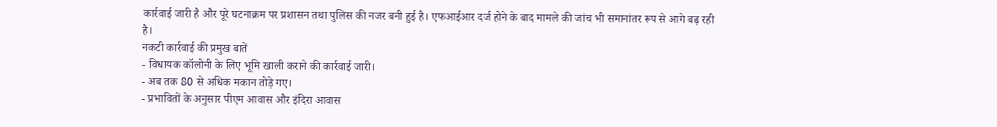कार्रवाई जारी है और पूरे घटनाक्रम पर प्रशासन तथा पुलिस की नजर बनी हुई है। एफआईआर दर्ज होने के बाद मामले की जांच भी समानांतर रूप से आगे बढ़ रही है।
नकटी कार्रवाई की प्रमुख बातें
- विधायक कॉलोनी के लिए भूमि खाली कराने की कार्रवाई जारी।
- अब तक 80 से अधिक मकान तोड़े गए।
- प्रभावितों के अनुसार पीएम आवास और इंदिरा आवास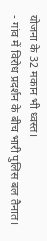योजना के 32 मकान भी ध्वस्त।
- गांव में विरोध प्रदर्शन के बीच भारी पुलिस बल तैनात।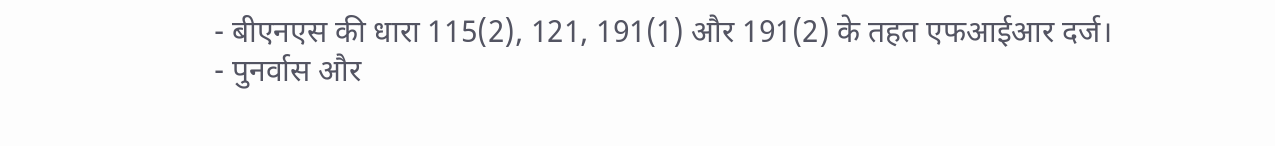- बीएनएस की धारा 115(2), 121, 191(1) और 191(2) के तहत एफआईआर दर्ज।
- पुनर्वास और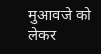मुआवजे को लेकर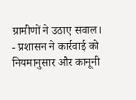ग्रामीणों ने उठाए सवाल।
- प्रशासन ने कार्रवाई को नियमानुसार और कानूनी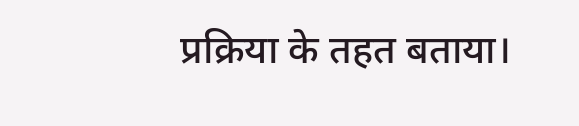प्रक्रिया के तहत बताया।